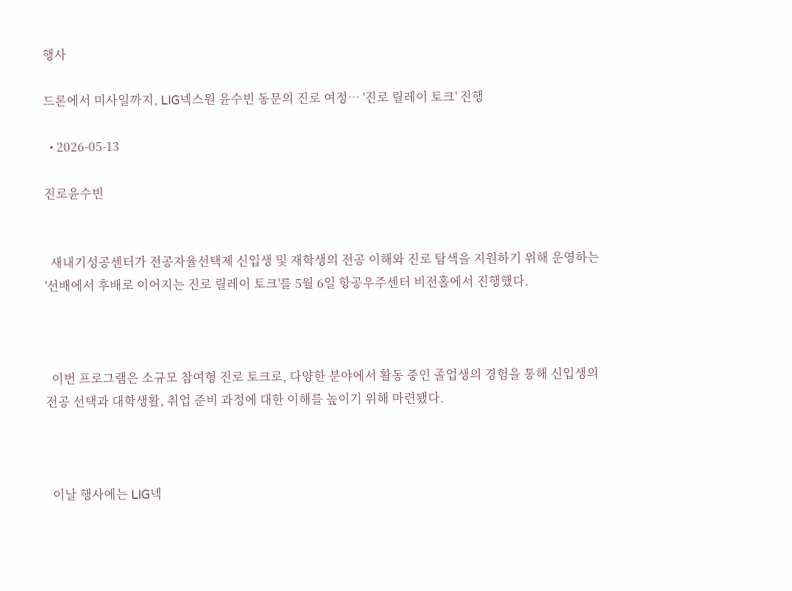행사

드론에서 미사일까지, LIG넥스원 윤수빈 동문의 진로 여정… '진로 릴레이 토크' 진행

  • 2026-05-13

진로윤수빈


  새내기성공센터가 전공자율선택제 신입생 및 재학생의 전공 이해와 진로 탐색을 지원하기 위해 운영하는 '선배에서 후배로 이어지는 진로 릴레이 토크'를 5월 6일 항공우주센터 비전홀에서 진행했다.



  이번 프로그램은 소규모 참여형 진로 토크로, 다양한 분야에서 활동 중인 졸업생의 경험을 통해 신입생의 전공 선택과 대학생활, 취업 준비 과정에 대한 이해를 높이기 위해 마련됐다.



  이날 행사에는 LIG넥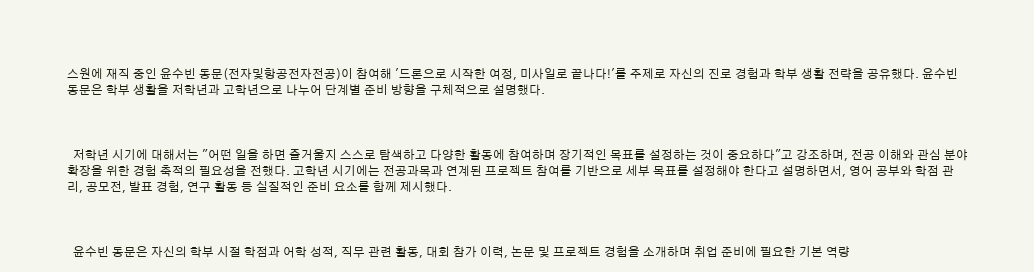스원에 재직 중인 윤수빈 동문(전자및항공전자전공)이 참여해 '드론으로 시작한 여정, 미사일로 끝나다!'를 주제로 자신의 진로 경험과 학부 생활 전략을 공유했다. 윤수빈 동문은 학부 생활을 저학년과 고학년으로 나누어 단계별 준비 방향을 구체적으로 설명했다.



  저학년 시기에 대해서는 "어떤 일을 하면 즐거울지 스스로 탐색하고 다양한 활동에 참여하며 장기적인 목표를 설정하는 것이 중요하다"고 강조하며, 전공 이해와 관심 분야 확장을 위한 경험 축적의 필요성을 전했다. 고학년 시기에는 전공과목과 연계된 프로젝트 참여를 기반으로 세부 목표를 설정해야 한다고 설명하면서, 영어 공부와 학점 관리, 공모전, 발표 경험, 연구 활동 등 실질적인 준비 요소를 함께 제시했다.



  윤수빈 동문은 자신의 학부 시절 학점과 어학 성적, 직무 관련 활동, 대회 참가 이력, 논문 및 프로젝트 경험을 소개하며 취업 준비에 필요한 기본 역량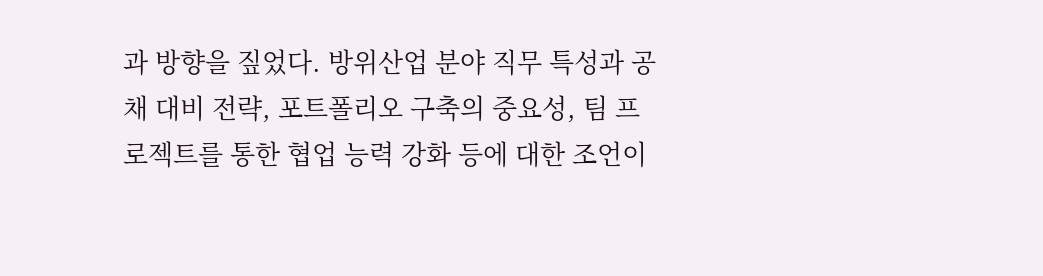과 방향을 짚었다. 방위산업 분야 직무 특성과 공채 대비 전략, 포트폴리오 구축의 중요성, 팀 프로젝트를 통한 협업 능력 강화 등에 대한 조언이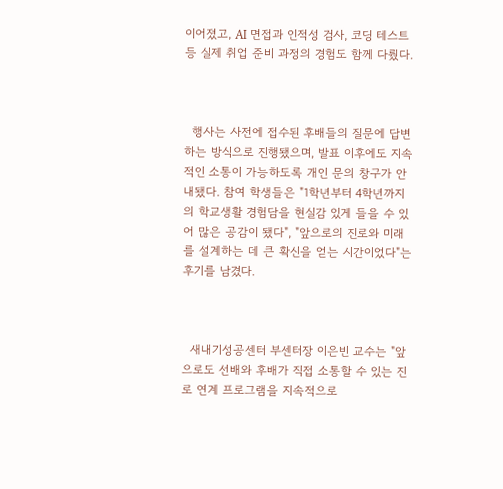이어졌고, AI 면접과 인적성 검사, 코딩 테스트 등 실제 취업 준비 과정의 경험도 함께 다뤘다.



  행사는 사전에 접수된 후배들의 질문에 답변하는 방식으로 진행됐으며, 발표 이후에도 지속적인 소통이 가능하도록 개인 문의 창구가 안내됐다. 참여 학생들은 "1학년부터 4학년까지의 학교생활 경험담을 현실감 있게 들을 수 있어 많은 공감이 됐다", "앞으로의 진로와 미래를 설계하는 데 큰 확신을 얻는 시간이었다"는 후기를 남겼다.



  새내기성공센터 부센터장 이은빈 교수는 "앞으로도 선배와 후배가 직접 소통할 수 있는 진로 연계 프로그램을 지속적으로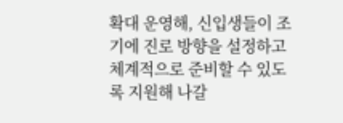확대 운영해, 신입생들이 조기에 진로 방향을 설정하고 체계적으로 준비할 수 있도록 지원해 나갈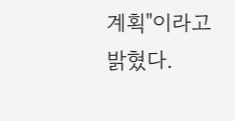계획"이라고 밝혔다.